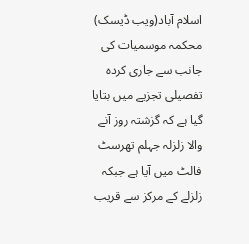اسلام آباد(ویب ڈیسک) محکمہ موسمیات کی جانب سے جاری کردہ تفصیلی تجزیے میں بتایا گیا ہے کہ گزشتہ روز آنے والا زلزلہ جہلم تھرسٹ فالٹ میں آیا ہے جبکہ زلزلے کے مرکز سے قریب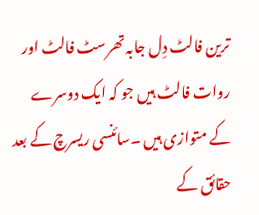ترین فالٹ دِل جابہ تھرسٹ فالٹ اور روات فالٹ ہیں جو کہ ایک دوسرے کے متوازی ہیں ۔سائنسی ریسرچ کے بعد حقائق کے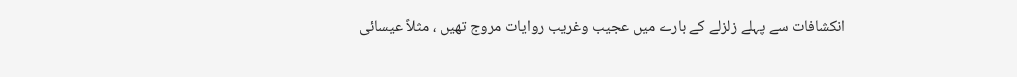انکشافات سے پہلے زلزلے کے بارے میں عجیب وغریب روایات مروج تھیں ، مثلاً عیسائی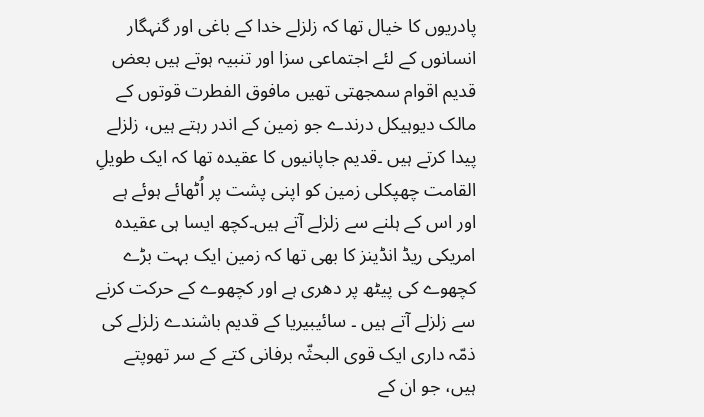پادریوں کا خیال تھا کہ زلزلے خدا کے باغی اور گنہگار انسانوں کے لئے اجتماعی سزا اور تنبیہ ہوتے ہیں بعض قدیم اقوام سمجھتی تھیں مافوق الفطرت قوتوں کے مالک دیوہیکل درندے جو زمین کے اندر رہتے ہیں، زلزلے پیدا کرتے ہیں ۔قدیم جاپانیوں کا عقیدہ تھا کہ ایک طویلِ القامت چھپکلی زمین کو اپنی پشت پر اُٹھائے ہوئے ہے اور اس کے ہلنے سے زلزلے آتے ہیں۔کچھ ایسا ہی عقیدہ امریکی ریڈ انڈینز کا بھی تھا کہ زمین ایک بہت بڑے کچھوے کی پیٹھ پر دھری ہے اور کچھوے کے حرکت کرنے سے زلزلے آتے ہیں ۔ سائیبیریا کے قدیم باشندے زلزلے کی ذمّہ داری ایک قوی البحثّہ برفانی کتے کے سر تھوپتے ہیں، جو ان کے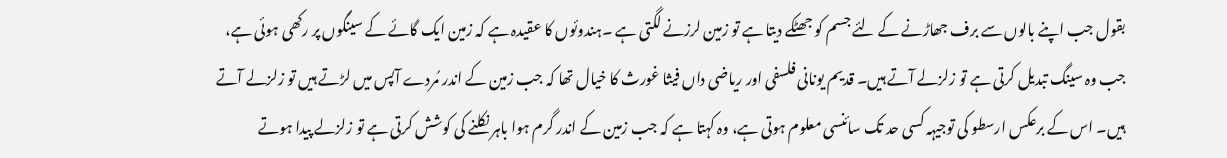بقول جب اپنے بالوں سے برف جھاڑنے کے لئے جسم کو جھٹکے دیتا ہے تو زمین لرزنے لگتی ہے ۔ہندوئوں کا عقیدہ ہے کہ زمین ایک گائے کے سینگوں پر رکھی ہوئی ہے، جب وہ سینگ تبدیل کرتی ہے تو زلزلے آتے ہیں۔ قدیم یونانی فلسفی اور ریاضی داں فیثا غورث کا خیال تھا کہ جب زمین کے اندر مُردے آپس میں لڑتے ہیں تو زلزلے آتے ہیں۔ اس کے برعکس ارسطو کی توجیہہ کسی حد تک سائنسی معلوم ہوتی ہے، وہ کہتا ہے کہ جب زمین کے اندر گرم ہوا باہر نکلنے کی کوشش کرتی ہے تو زلزلے پیدا ہوتے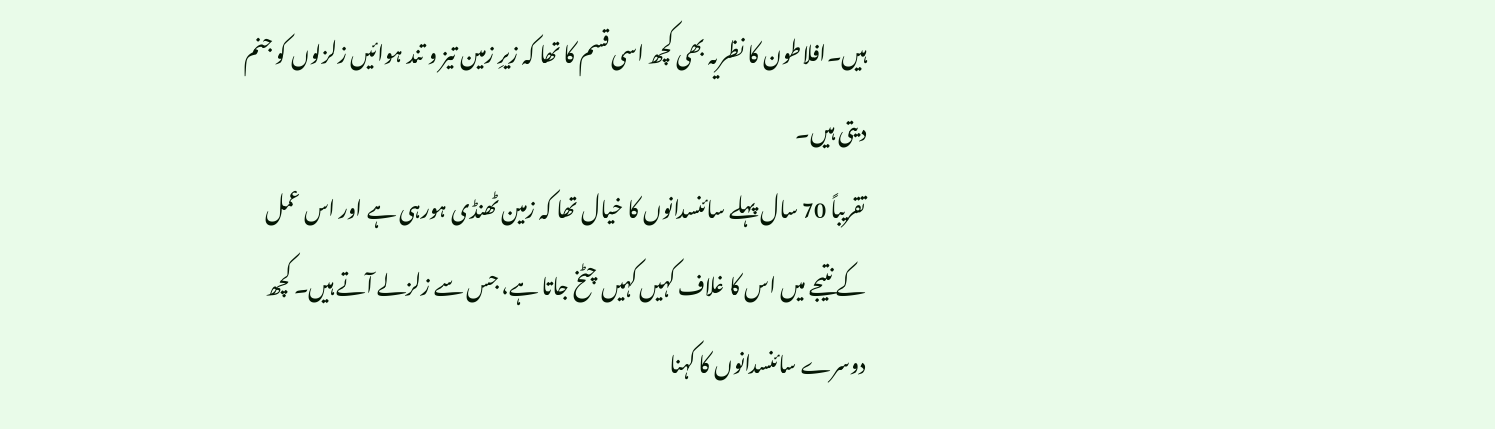ہیں۔افلاطون کا نظریہ بھی کچھ اسی قسم کا تھا کہ زیرِ زمین تیز و تند ہوائیں زلزلوں کو جنم دیتی ہیں۔
تقریباً 70 سال پہلے سائنسدانوں کا خیال تھا کہ زمین ٹھنڈی ہورہی ہے اور اس عمل کے نتیجے میں اس کا غلاف کہیں کہیں چٹخ جاتا ہے، جس سے زلزلے آتے ہیں۔ کچھ دوسرے سائنسدانوں کا کہنا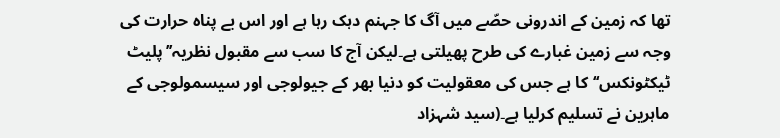تھا کہ زمین کے اندرونی حصّے میں آگ کا جہنم دہک رہا ہے اور اس بے پناہ حرارت کی وجہ سے زمین غبارے کی طرح پھیلتی ہے۔لیکن آج کا سب سے مقبول نظریہ’’پلیٹ ٹیکٹونکس‘‘کا ہے جس کی معقولیت کو دنیا بھر کے جیولوجی اور سیسمولوجی کے ماہرین نے تسلیم کرلیا ہے۔(سید شہزاد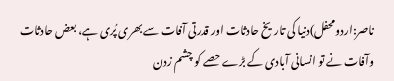ناصر:اردومحفل)دنیا کی تاریخ حادثات اور قدرتی آفات سے بھری پُری ہے، بعض حادثات وآفات نے تو انسانی آبادی کے بڑے حصے کو چشم زدن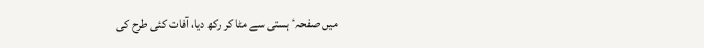میں صفحہٴ ہستی سے مٹا کر رکھ دیا، آفات کئی طرح کی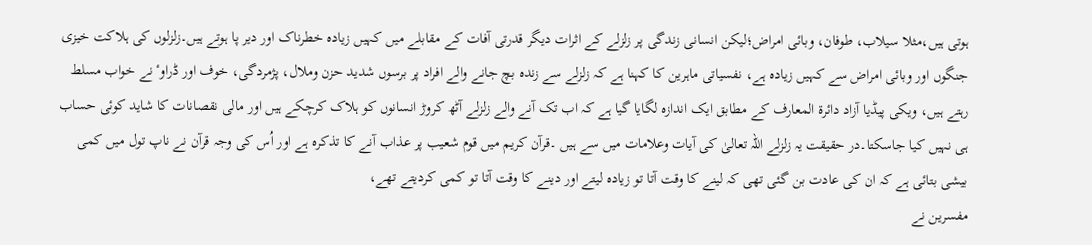ہوتی ہیں،مثلا سیلاب، طوفان، وبائی امراض؛لیکن انسانی زندگی پر زلزلے کے اثرات دیگر قدرتی آفات کے مقابلے میں کہیں زیادہ خطرناک اور دیر پا ہوتے ہیں۔زلزلوں کی ہلاکت خیزی جنگوں اور وبائی امراض سے کہیں زیادہ ہے، نفسیاتی ماہرین کا کہنا ہے کہ زلزلے سے زندہ بچ جانے والے افراد پر برسوں شدید حزن وملال، پژمردگی، خوف اور ڈراوٴ نے خواب مسلط رہتے ہیں، ویکی پیڈیا آزاد دائرة المعارف کے مطابق ایک اندازہ لگایا گیا ہے کہ اب تک آنے والے زلزلے آٹھ کروڑ انسانوں کو ہلاک کرچکے ہیں اور مالی نقصانات کا شاید کوئی حساب ہی نہیں کیا جاسکتا۔در حقیقت یہ زلزلے اللہ تعالیٰ کی آیات وعلامات میں سے ہیں ۔قرآن کریم میں قوم شعیب پر عذاب آنے کا تذکرہ ہے اور اُس کی وجہ قرآن نے ناپ تول میں کمی بیشی بتائی ہے کہ ان کی عادت بن گئی تھی کہ لینے کا وقت آتا تو زیادہ لیتے اور دینے کا وقت آتا تو کمی کردیتے تھے،
مفسرین نے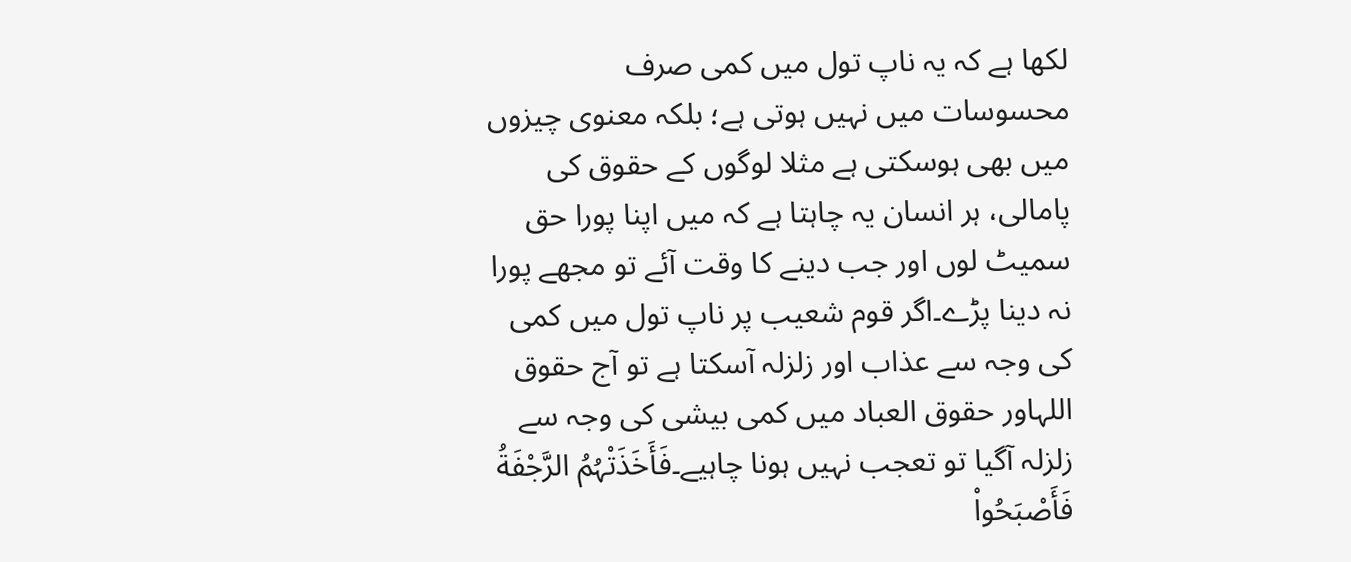لکھا ہے کہ یہ ناپ تول میں کمی صرف محسوسات میں نہیں ہوتی ہے؛ بلکہ معنوی چیزوں میں بھی ہوسکتی ہے مثلا لوگوں کے حقوق کی پامالی، ہر انسان یہ چاہتا ہے کہ میں اپنا پورا حق سمیٹ لوں اور جب دینے کا وقت آئے تو مجھے پورا نہ دینا پڑے۔اگر قوم شعیب پر ناپ تول میں کمی کی وجہ سے عذاب اور زلزلہ آسکتا ہے تو آج حقوق اللہاور حقوق العباد میں کمی بیشی کی وجہ سے زلزلہ آگیا تو تعجب نہیں ہونا چاہیے۔فَأَخَذَتْہُمُ الرَّجْفَةُ فَأَصْبَحُواْ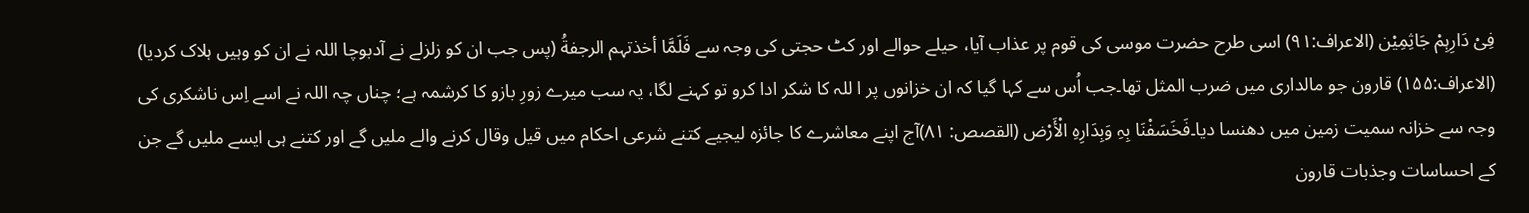فِیْ دَارِہِمْ جَاثِمِیْن (الاعراف:۹۱) اسی طرح حضرت موسی کی قوم پر عذاب آیا، حیلے حوالے اور کٹ حجتی کی وجہ سے فَلَمَّا أخذتہم الرجفةُ (پس جب ان کو زلزلے نے آدبوچا اللہ نے ان کو وہیں ہلاک کردیا) (الاعراف:۱۵۵) قارون جو مالداری میں ضرب المثل تھا۔جب اُس سے کہا گیا کہ ان خزانوں پر ا للہ کا شکر ادا کرو تو کہنے لگا، یہ سب میرے زورِ بازو کا کرشمہ ہے؛ چناں چہ اللہ نے اسے اِس ناشکری کی وجہ سے خزانہ سمیت زمین میں دھنسا دیا۔فَخَسَفْنَا بِہِ وَبِدَارِہِ الْأَرْض (القصص: ۸۱)آج اپنے معاشرے کا جائزہ لیجیے کتنے شرعی احکام میں قیل وقال کرنے والے ملیں گے اور کتنے ہی ایسے ملیں گے جن کے احساسات وجذبات قارون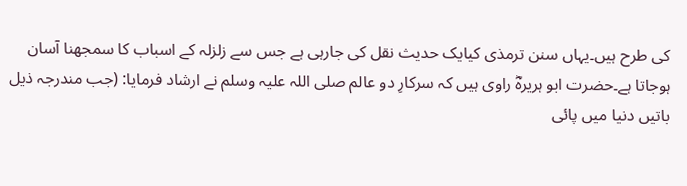کی طرح ہیں۔یہاں سنن ترمذی کیایک حدیث نقل کی جارہی ہے جس سے زلزلہ کے اسباب کا سمجھنا آسان ہوجاتا ہے۔حضرت ابو ہریرہؓ راوی ہیں کہ سرکارِ دو عالم صلی اللہ علیہ وسلم نے ارشاد فرمایا: (جب مندرجہ ذیل باتیں دنیا میں پائی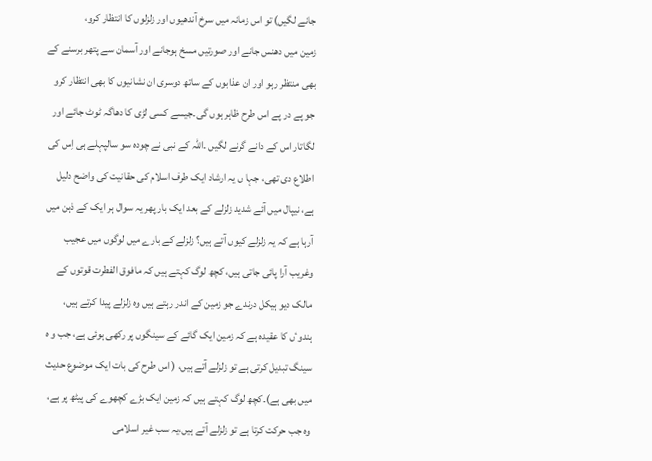جانے لگیں) تو اس زمانہ میں سرخ آندھیوں اور زلزلوں کا انتظار کرو،
زمین میں دھنس جانے اور صورتیں مسخ ہوجانے اور آسمان سے پتھر برسنے کے بھی منتظر رہو اور ان عذابوں کے ساتھ دوسری ان نشانیوں کا بھی انتظار کرو جو پے در پے اس طرح ظاہر ہوں گی۔جیسے کسی لڑی کا دھاگہ ٹوٹ جائے اور لگاتار اس کے دانے گرنے لگیں ۔اللہ کے نبی نے چودہ سو سالپہلے ہی اِس کی اطلاع دی تھی، جہا ں یہ ارشاد ایک طرف اسلام کی حقانیت کی واضح دلیل ہے، نیپال میں آئے شدید زلزلے کے بعد ایک بار پھر یہ سوال ہر ایک کے ذہن میں آرہا ہے کہ یہ زلزلے کیوں آتے ہیں؟ زلزلے کے بارے میں لوگوں میں عجیب وغریب آرا پائی جاتی ہیں، کچھ لوگ کہتے ہیں کہ مافوق الفطرت قوتوں کے مالک دیو ہیکل درندے جو زمین کے اندر رہتے ہیں وہ زلزلے پیدا کرتے ہیں، ہندوٴں کا عقیدہ ہے کہ زمین ایک گائے کے سینگوں پر رکھی ہوئی ہے، جب و ہ سینگ تبدیل کرتی ہے تو زلزلے آتے ہیں، ( اس طرح کی بات ایک موضوع حدیث میں بھی ہے)۔کچھ لوگ کہتے ہیں کہ زمین ایک بڑے کچھوے کی پیٹھ پر ہے، وہ جب حرکت کرتا ہے تو زلزلے آتے ہیں،یہ سب غیر اسلامی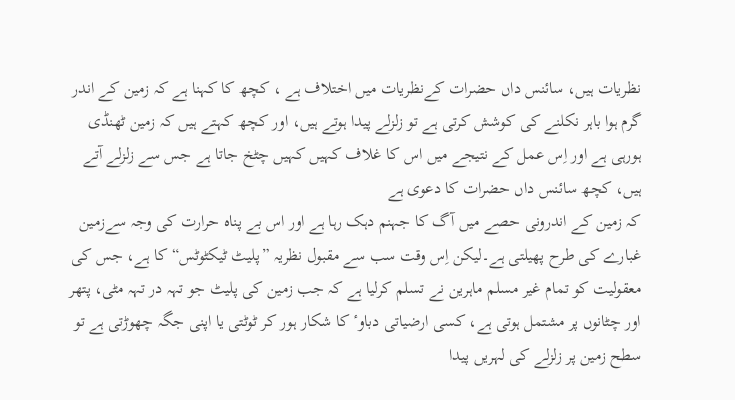نظریات ہیں، سائنس داں حضرات کےنظریات میں اختلاف ہے ، کچھ کا کہنا ہے کہ زمین کے اندر گرم ہوا باہر نکلنے کی کوشش کرتی ہے تو زلزلے پیدا ہوتے ہیں، اور کچھ کہتے ہیں کہ زمین ٹھنڈی ہورہی ہے اور اِس عمل کے نتیجے میں اس کا غلاف کہیں کہیں چٹخ جاتا ہے جس سے زلزلے آتے ہیں، کچھ سائنس داں حضرات کا دعوی ہے
کہ زمین کے اندرونی حصے میں آگ کا جہنم دہک رہا ہے اور اس بے پناہ حرارت کی وجہ سےزمین غبارے کی طرح پھیلتی ہے۔لیکن اِس وقت سب سے مقبول نظریہ ”پلیٹ ٹیکٹوٹس“ کا ہے، جس کی معقولیت کو تمام غیر مسلم ماہرین نے تسلم کرلیا ہے کہ جب زمین کی پلیٹ جو تہہ در تہہ مٹی، پتھر اور چٹانوں پر مشتمل ہوتی ہے، کسی ارضیاتی دباوٴ کا شکار ہور کر ٹوٹتی یا اپنی جگہ چھوڑتی ہے تو سطح زمین پر زلزلے کی لہریں پیدا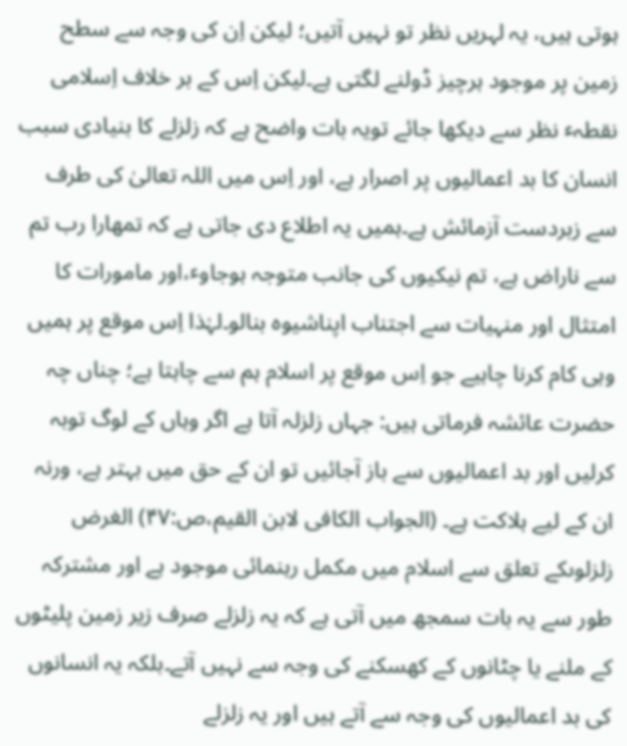ہوتی ہیں، یہ لہریں نظر تو نہیں آتیں؛ لیکن اِن کی وجہ سے سطح زمین پر موجود ہرچیز ڈولنے لگتی ہے۔لیکن اِس کے بر خلاف اِسلامی نقطہٴ نظر سے دیکھا جائے تویہ بات واضح ہے کہ زلزلے کا بنیادی سبب انسان کا بد اعمالیوں پر اصرار ہے، اور اِس میں اللہ تعالیٰ کی طرف سے زبردست آزمائش ہے۔ہمیں یہ اطلاع دی جاتی ہے کہ تمھارا رب تم سے ناراض ہے، تم نیکیوں کی جانب متوجہ ہوجاوٴ،اور مامورات کا امتثال اور منہیات سے اجتناب اپناشیوہ بنالو۔لہٰذا اِس موقع پر ہمیں وہی کام کرنا چاہیے جو اِس موقع پر اسلام ہم سے چاہتا ہے؛ چناں چہ حضرت عائشہ فرماتی ہیں: جہاں زلزلہ آتا ہے اگر وہاں کے لوگ توبہ کرلیں اور بد اعمالیوں سے باز آجائیں تو ان کے حق میں بہتر ہے، ورنہ ان کے لیے ہلاکت ہے۔ (الجواب الکافی لابن القیم،ص:۴۷) الغرض زلزلوںکے تعلق سے اسلام میں مکمل رہنمائی موجود ہے اور مشترکہ طور سے یہ بات سمجھ میں آتی ہے کہ یہ زلزلے صرف زیر زمین پلیٹوں کے ملنے یا چٹانوں کے کھسکنے کی وجہ سے نہیں آتے۔بلکہ یہ انسانوں کی بد اعمالیوں کی وجہ سے آتے ہیں اور یہ زلزلے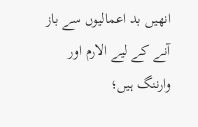انھیں بد اعمالیوں سے باز آنے کے لیے الارم اور وارننگ ہیں؛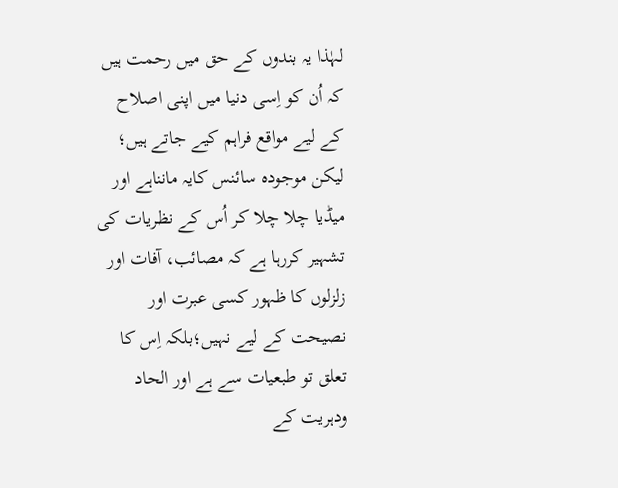لہٰذا یہ بندوں کے حق میں رحمت ہیں کہ اُن کو اِسی دنیا میں اپنی اصلاح کے لیے مواقع فراہم کیے جاتے ہیں؛ لیکن موجودہ سائنس کایہ مانناہے اور میڈیا چلا چلا کر اُس کے نظریات کی تشہیر کررہا ہے کہ مصائب، آفات اور زلزلوں کا ظہور کسی عبرت اور نصیحت کے لیے نہیں؛بلکہ اِس کا تعلق تو طبعیات سے ہے اور الحاد ودہریت کے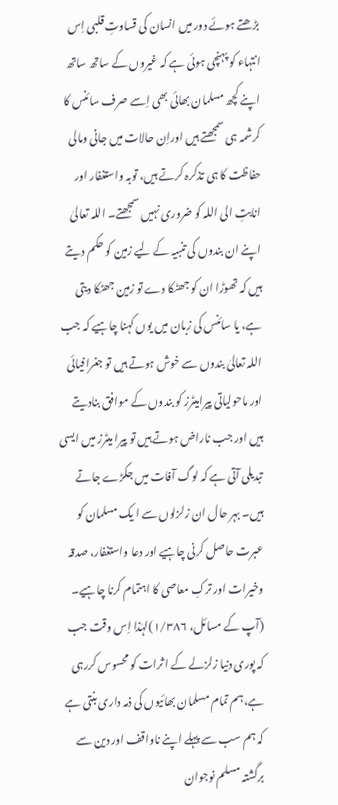بڑھتے ہوئے دور میں انسان کی قساوتِ قلبی اِس انتہاء کو پہنچی ہوئی ہے کہ غیروں کے ساتھ ساتھ اپنے کچھ مسلمان بھائی بھی اِسے صرف سائنس کا کرشمہ ہی سمجھتے ہیں اوراِن حالات میں جانی ومالی حفاظت کا ہی تذکرہ کرتے ہیں، توبہ واستغفار اور انابتِ الی اللہ کو ضروری نہیں سمجھتے۔ اللہ تعالیٰ اپنے ان بندوں کی تنبیہ کے لیے زمین کو حکم دیتے ہیں کہ تھوڑا ان کو جھٹکا دے تو زمین جھٹکا دیتی ہے، یا سائنس کی زبان میں یوں کہنا چاہیے کہ جب اللہ تعالیٰ بندوں سے خوش ہوتے ہیں تو جغرافیائی اور ماحولیاتی پیرامیٹرز کو بندوں کے موافق بنادیتے ہیں اور جب ناراض ہوتے ہیں تو پیرا میٹرز میں ایسی تبدیلی آتی ہے کہ لوگ آفات میں جکڑے جاتے ہیں۔ بہر حال ان زلزلوں سے ا یک مسلمان کو عبرت حاصل کرنی چاہیے اور دعا واستغفار، صدقہ وخیرات اور ترکِ معاصی کا اہتمام کرنا چاہیے۔ (آپ کے مسائل، ۱/۳۸۶)لہٰذا اِس وقت جب کہ پوری دنیا زلزلے کے ا ثرات کو محسوس کررہی ہے،ہم تمام مسلمان بھائیوں کی ذمہ داری بنتی ہے کہ ہم سب سے پہلے اپنے ناواقف اور دین سے برگشتہ مسلم نوجوان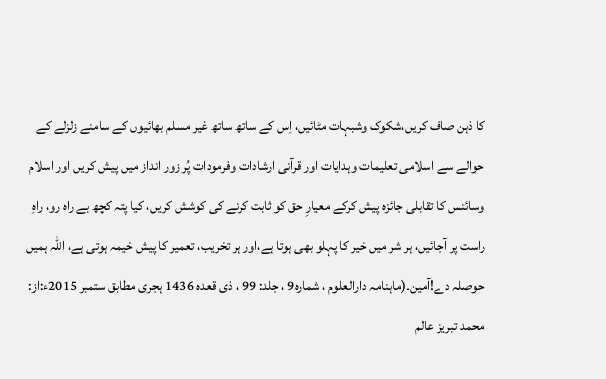کا ذہن صاف کریں،شکوک وشبہات مٹائیں، اِس کے ساتھ ساتھ غیر مسلم بھائیوں کے سامنے زلزلے کے حوالے سے اسلامی تعلیمات وہدایات اور قرآنی ارشادات وفرمودات پُر زور انداز میں پیش کریں اور اسلام وسائنس کا تقابلی جائزہ پیش کرکے معیارِ حق کو ثابت کرنے کی کوشش کریں، کیا پتہ کچھ بے راہ رو، راہِ راست پر آجائیں، ہر شر میں خیر کا پہلو بھی ہوتا ہے،اور ہر تخریب، تعمیر کا پیش خیمہ ہوتی ہے، اللہ ہمیں حوصلہ دے!آمین۔(ماہنامہ دارالعلوم ، شمارہ9 ، جلد: 99 ، ذی قعدہ 1436 ہجری مطابق ستمبر 2015ء:از: محمد تبریز عالم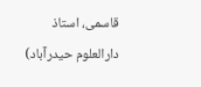قاسمی، استاذ دارالعلوم حیدرآباد)